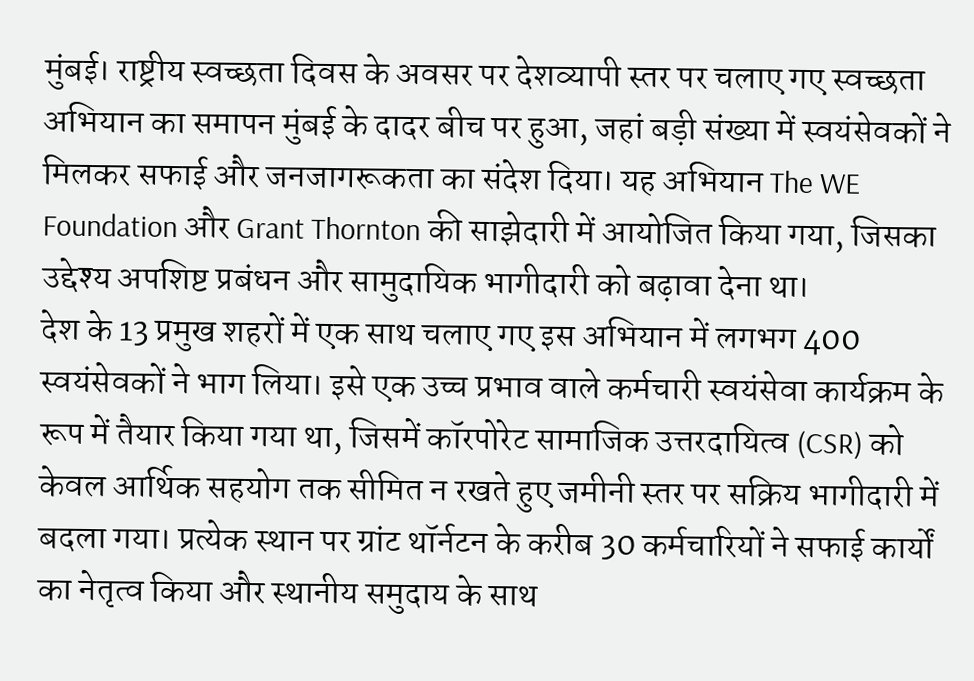मुंबई। राष्ट्रीय स्वच्छता दिवस के अवसर पर देशव्यापी स्तर पर चलाए गए स्वच्छता अभियान का समापन मुंबई के दादर बीच पर हुआ, जहां बड़ी संख्या में स्वयंसेवकों ने मिलकर सफाई और जनजागरूकता का संदेश दिया। यह अभियान The WE Foundation और Grant Thornton की साझेदारी में आयोजित किया गया, जिसका उद्देश्य अपशिष्ट प्रबंधन और सामुदायिक भागीदारी को बढ़ावा देना था।
देश के 13 प्रमुख शहरों में एक साथ चलाए गए इस अभियान में लगभग 400 स्वयंसेवकों ने भाग लिया। इसे एक उच्च प्रभाव वाले कर्मचारी स्वयंसेवा कार्यक्रम के रूप में तैयार किया गया था, जिसमें कॉरपोरेट सामाजिक उत्तरदायित्व (CSR) को केवल आर्थिक सहयोग तक सीमित न रखते हुए जमीनी स्तर पर सक्रिय भागीदारी में बदला गया। प्रत्येक स्थान पर ग्रांट थॉर्नटन के करीब 30 कर्मचारियों ने सफाई कार्यों का नेतृत्व किया और स्थानीय समुदाय के साथ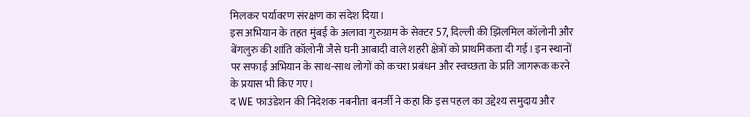मिलकर पर्यावरण संरक्षण का संदेश दिया।
इस अभियान के तहत मुंबई के अलावा गुरुग्राम के सेक्टर 57, दिल्ली की झिलमिल कॉलोनी और बेंगलुरु की शांति कॉलोनी जैसे घनी आबादी वाले शहरी क्षेत्रों को प्राथमिकता दी गई। इन स्थानों पर सफाई अभियान के साथ-साथ लोगों को कचरा प्रबंधन और स्वच्छता के प्रति जागरूक करने के प्रयास भी किए गए।
द WE फाउंडेशन की निदेशक नबनीता बनर्जी ने कहा कि इस पहल का उद्देश्य समुदाय और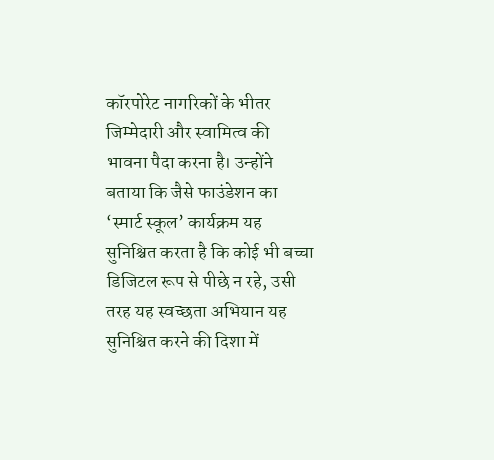कॉरपोरेट नागरिकों के भीतर जिम्मेदारी और स्वामित्व की भावना पैदा करना है। उन्होंने बताया कि जैसे फाउंडेशन का ‘स्मार्ट स्कूल’ कार्यक्रम यह सुनिश्चित करता है कि कोई भी बच्चा डिजिटल रूप से पीछे न रहे, उसी तरह यह स्वच्छता अभियान यह सुनिश्चित करने की दिशा में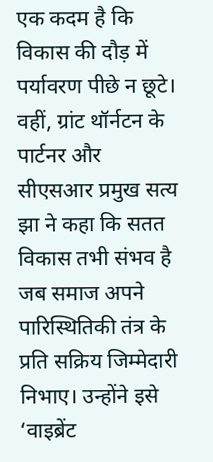एक कदम है कि विकास की दौड़ में पर्यावरण पीछे न छूटे।
वहीं, ग्रांट थॉर्नटन के पार्टनर और सीएसआर प्रमुख सत्य झा ने कहा कि सतत विकास तभी संभव है जब समाज अपने पारिस्थितिकी तंत्र के प्रति सक्रिय जिम्मेदारी निभाए। उन्होंने इसे ‘वाइब्रेंट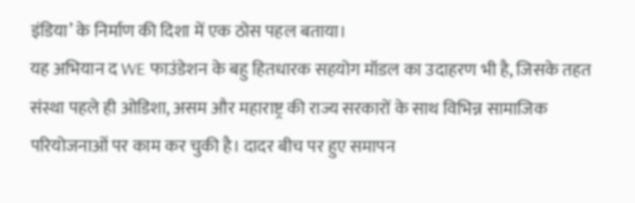इंडिया’ के निर्माण की दिशा में एक ठोस पहल बताया।
यह अभियान द WE फाउंडेशन के बहु हितधारक सहयोग मॉडल का उदाहरण भी है, जिसके तहत संस्था पहले ही ओडिशा, असम और महाराष्ट्र की राज्य सरकारों के साथ विभिन्न सामाजिक परियोजनाओं पर काम कर चुकी है। दादर बीच पर हुए समापन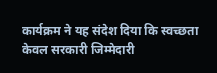कार्यक्रम ने यह संदेश दिया कि स्वच्छता केवल सरकारी जिम्मेदारी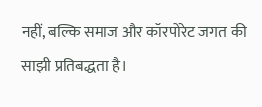नहीं, बल्कि समाज और कॉरपोरेट जगत की साझी प्रतिबद्धता है।